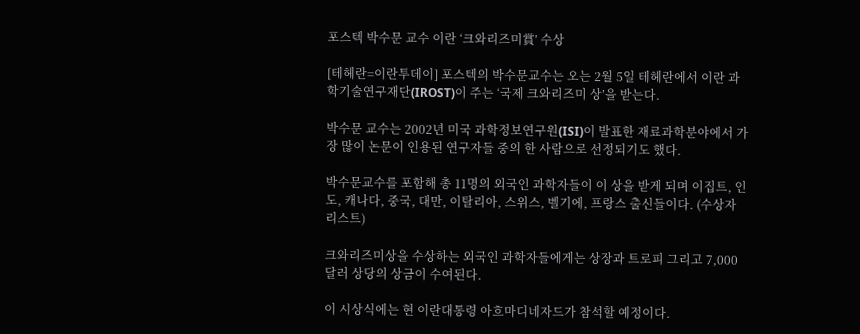포스텍 박수문 교수 이란 ‘크와리즈미賞’ 수상

[테헤란=이란투데이] 포스텍의 박수문교수는 오는 2월 5일 테헤란에서 이란 과학기술연구재단(IROST)이 주는 ‘국제 크와리즈미 상’을 받는다.

박수문 교수는 2002년 미국 과학정보연구원(ISI)이 발표한 재료과학분야에서 가장 많이 논문이 인용된 연구자들 중의 한 사람으로 선정되기도 했다.

박수문교수를 포함해 총 11명의 외국인 과학자들이 이 상을 받게 되며 이집트, 인도, 캐나다, 중국, 대만, 이탈리아, 스위스, 벨기에, 프랑스 출신들이다. (수상자 리스트)

크와리즈미상을 수상하는 외국인 과학자들에게는 상장과 트로피 그리고 7,000달러 상당의 상금이 수여된다.

이 시상식에는 현 이란대통령 아흐마디네자드가 참석할 예정이다.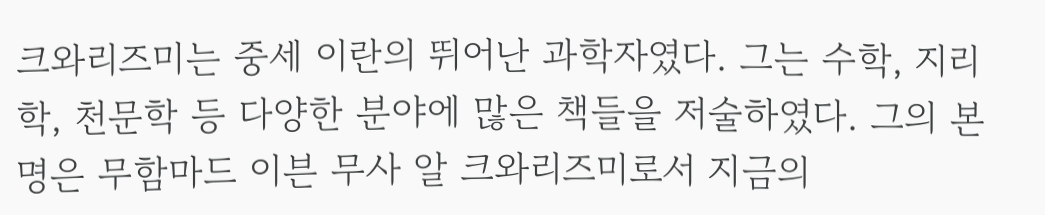크와리즈미는 중세 이란의 뛰어난 과학자였다. 그는 수학, 지리학, 천문학 등 다양한 분야에 많은 책들을 저술하였다. 그의 본명은 무함마드 이븐 무사 알 크와리즈미로서 지금의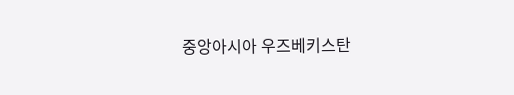중앙아시아 우즈베키스탄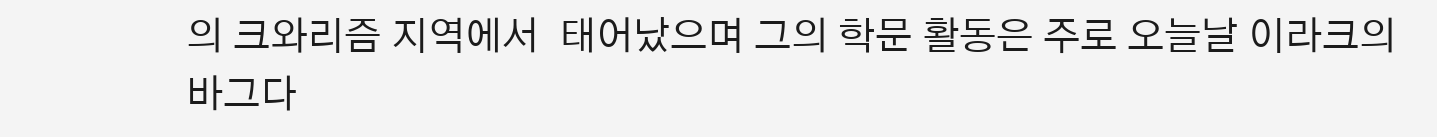의 크와리즘 지역에서  태어났으며 그의 학문 활동은 주로 오늘날 이라크의 바그다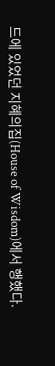드에 있었던 지혜의집(House of Wisdom)에서 행했다.